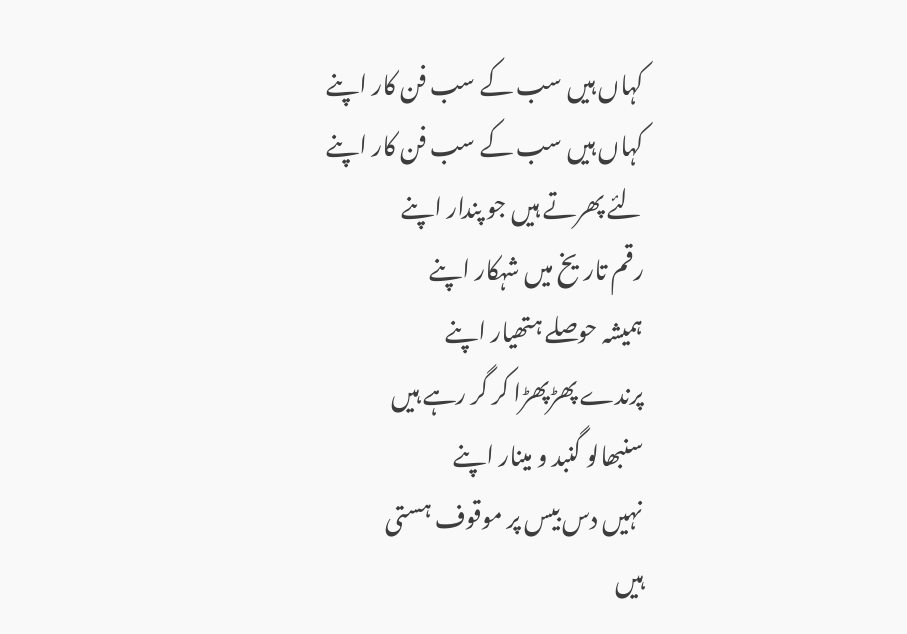کہاں ہیں سب کے سب فن کار اپنے
کہاں ہیں سب کے سب فن کار اپنے
لئے پھرتے ہیں جو پندار اپنے
رقم تاریخ میں شہکار اپنے
ہمیشہ حوصلے ہتھیار اپنے
پرندے پھڑپھڑا کر گر رہے ہیں
سنبھالو گنبد و مینار اپنے
نہیں دس بیس پر موقوف ہستی
ہیں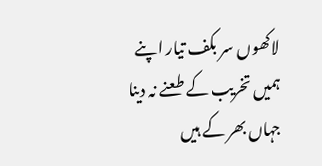لاکھوں سر بکف تیار اپنے
ہمیں تخریب کے طعنے نہ دینا
جہاں بھر کے ہیں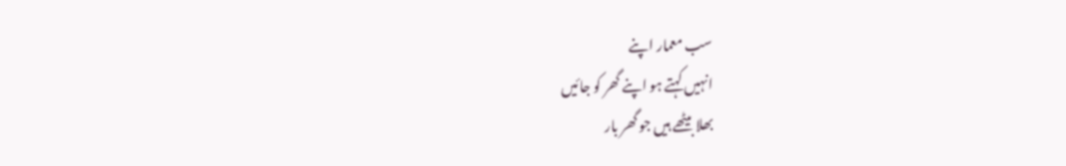سب معمار اپنے
انہیں کہتے ہو اپنے گھر کو جائیں
بھلا بیٹھے ہیں جو گھر بار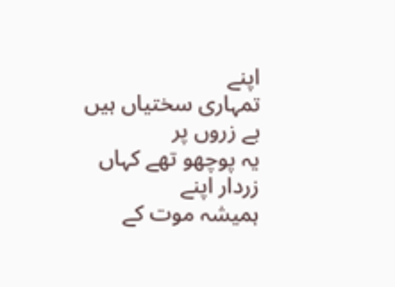اپنے
تمہاری سختیاں ہیں بے زروں پر
یہ پوچھو تھے کہاں زردار اپنے
ہمیشہ موت کے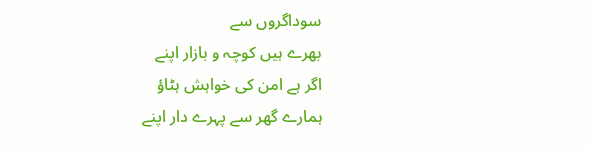سوداگروں سے
بھرے ہیں کوچہ و بازار اپنے
اگر ہے امن کی خواہش ہٹاؤ
ہمارے گھر سے پہرے دار اپنے